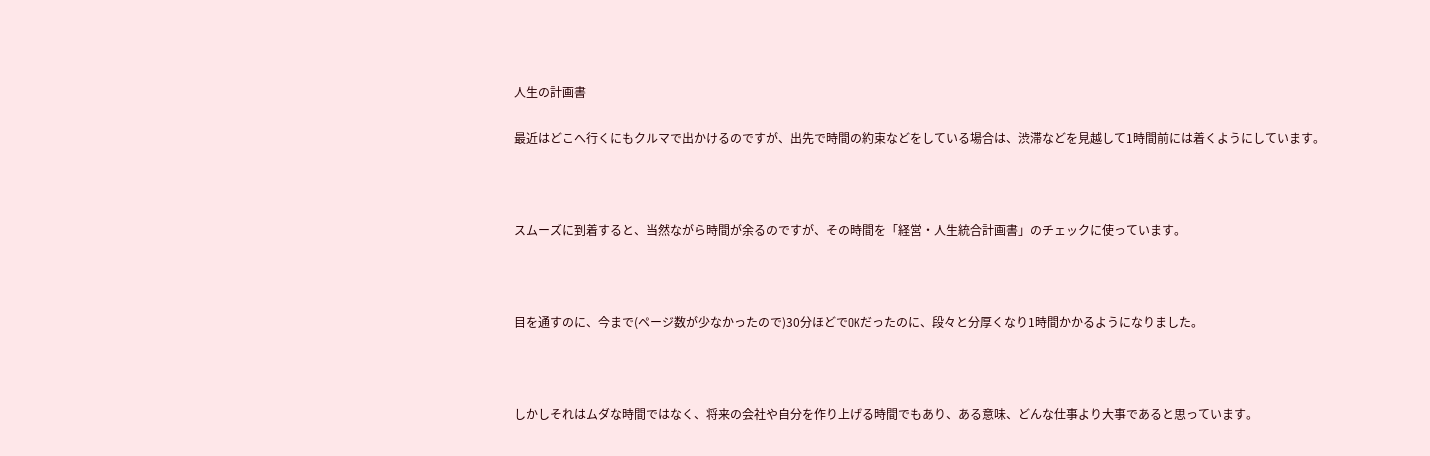人生の計画書

最近はどこへ行くにもクルマで出かけるのですが、出先で時間の約束などをしている場合は、渋滞などを見越して1時間前には着くようにしています。



スムーズに到着すると、当然ながら時間が余るのですが、その時間を「経営・人生統合計画書」のチェックに使っています。



目を通すのに、今まで(ページ数が少なかったので)30分ほどでOKだったのに、段々と分厚くなり1時間かかるようになりました。



しかしそれはムダな時間ではなく、将来の会社や自分を作り上げる時間でもあり、ある意味、どんな仕事より大事であると思っています。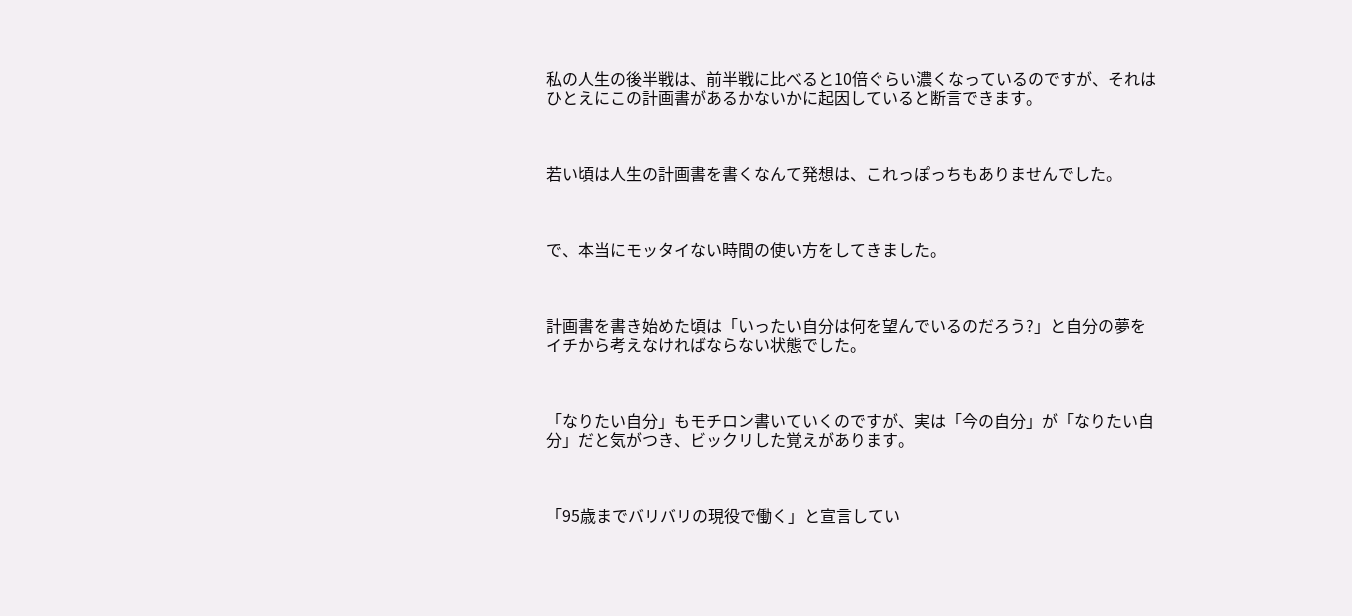私の人生の後半戦は、前半戦に比べると10倍ぐらい濃くなっているのですが、それはひとえにこの計画書があるかないかに起因していると断言できます。



若い頃は人生の計画書を書くなんて発想は、これっぽっちもありませんでした。



で、本当にモッタイない時間の使い方をしてきました。



計画書を書き始めた頃は「いったい自分は何を望んでいるのだろう?」と自分の夢をイチから考えなければならない状態でした。



「なりたい自分」もモチロン書いていくのですが、実は「今の自分」が「なりたい自分」だと気がつき、ビックリした覚えがあります。



「95歳までバリバリの現役で働く」と宣言してい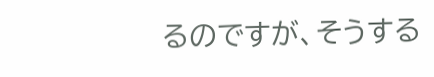るのですが、そうする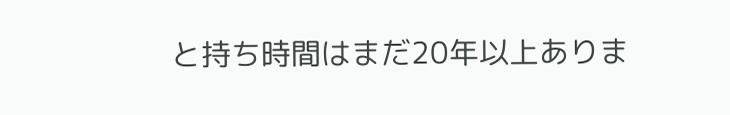と持ち時間はまだ20年以上ありま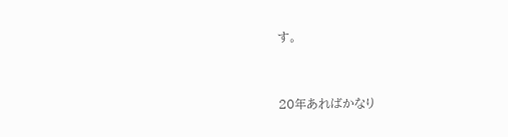す。



20年あればかなり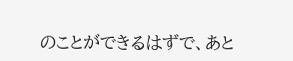のことができるはずで、あと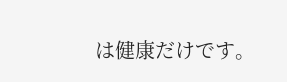は健康だけです。